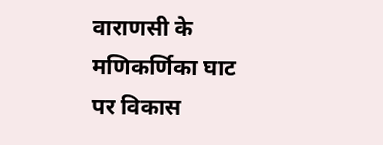वाराणसी के मणिकर्णिका घाट पर विकास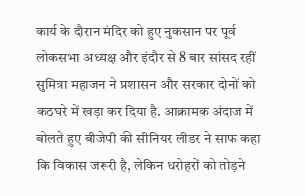कार्य के दौरान मंदिर को हुए नुकसान पर पूर्व लोकसभा अध्यक्ष और इंदौर से 8 बार सांसद रहीं सुमित्रा महाजन ने प्रशासन और सरकार दोनों को कठघरे में खड़ा कर दिया है. आक्रामक अंदाज में बोलते हुए बीजेपी की सीनियर लीडर ने साफ कहा कि विकास जरूरी है, लेकिन धरोहरों को तोड़ने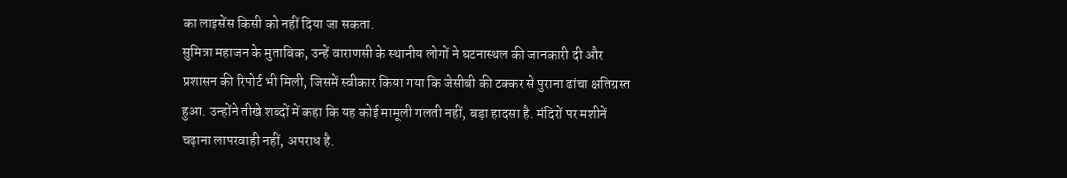का लाइसेंस किसी को नहीं दिया जा सकता.
सुमित्रा महाजन के मुताबिक, उन्हें वाराणसी के स्थानीय लोगों ने घटनास्थल की जानकारी दी और प्रशासन की रिपोर्ट भी मिली, जिसमें स्वीकार किया गया कि जेसीबी की टक्कर से पुराना ढांचा क्षतिग्रस्त हुआ. उन्होंने तीखे शब्दों में कहा कि यह कोई मामूली गलती नहीं, बड़ा हादसा है. मंदिरों पर मशीनें चढ़ाना लापरवाही नहीं, अपराध है.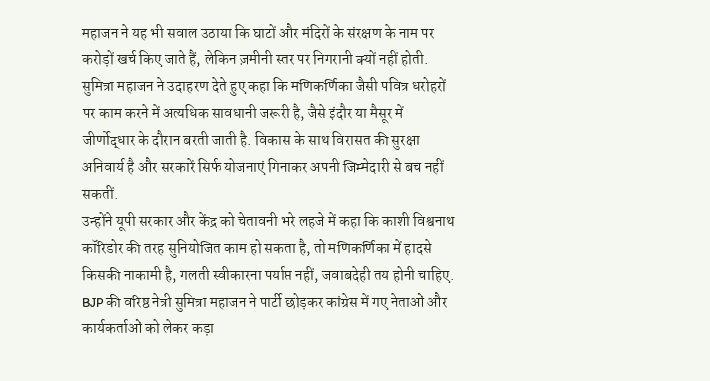महाजन ने यह भी सवाल उठाया कि घाटों और मंदिरों के संरक्षण के नाम पर करोड़ों खर्च किए जाते हैं, लेकिन ज़मीनी स्तर पर निगरानी क्यों नहीं होती.
सुमित्रा महाजन ने उदाहरण देते हुए कहा कि मणिकर्णिका जैसी पवित्र धरोहरों पर काम करने में अत्यधिक सावधानी जरूरी है, जैसे इंदौर या मैसूर में जीर्णोद्धार के दौरान बरती जाती है. विकास के साथ विरासत की सुरक्षा अनिवार्य है और सरकारें सिर्फ योजनाएं गिनाकर अपनी जिम्मेदारी से बच नहीं सकतीं.
उन्होंने यूपी सरकार और केंद्र को चेतावनी भरे लहजे में कहा कि काशी विश्वनाथ कॉरिडोर की तरह सुनियोजित काम हो सकता है, तो मणिकर्णिका में हादसे किसकी नाकामी है, गलती स्वीकारना पर्याप्त नहीं, जवाबदेही तय होनी चाहिए.
BJP की वरिष्ठ नेत्री सुमित्रा महाजन ने पार्टी छोड़कर कांग्रेस में गए नेताओं और कार्यकर्ताओं को लेकर कड़ा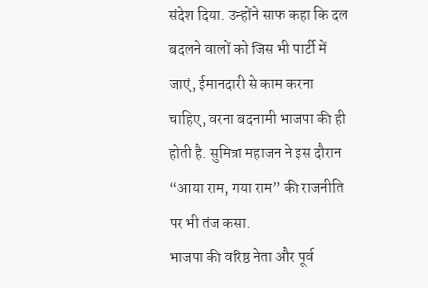संदेश दिया. उन्होंने साफ कहा कि दल बदलने वालों को जिस भी पार्टी में जाएं, ईमानदारी से काम करना चाहिए, वरना बदनामी भाजपा की ही होती है. सुमित्रा महाजन ने इस दौरान “आया राम, गया राम” की राजनीति पर भी तंज कसा.
भाजपा की वरिष्ठ नेता और पूर्व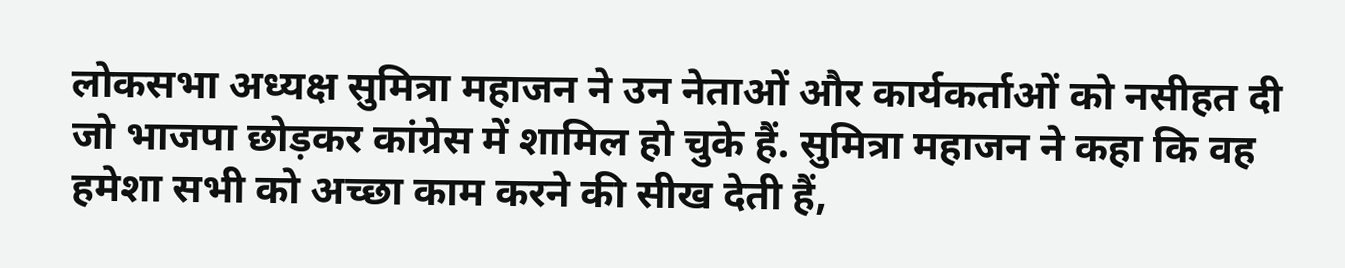लोकसभा अध्यक्ष सुमित्रा महाजन ने उन नेताओं और कार्यकर्ताओं को नसीहत दी जो भाजपा छोड़कर कांग्रेस में शामिल हो चुके हैं. सुमित्रा महाजन ने कहा कि वह हमेशा सभी को अच्छा काम करने की सीख देती हैं,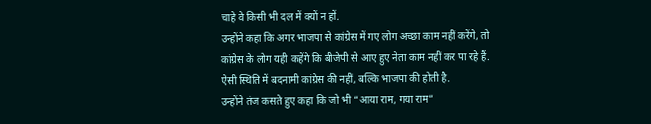चाहे वे किसी भी दल में क्यों न हों.
उन्होंने कहा कि अगर भाजपा से कांग्रेस में गए लोग अच्छा काम नहीं करेंगे, तो कांग्रेस के लोग यही कहेंगे कि बीजेपी से आए हुए नेता काम नहीं कर पा रहे हैं. ऐसी स्थिति में बदनामी कांग्रेस की नहीं, बल्कि भाजपा की होती है.
उन्होंने तंज कसते हुए कहा कि जो भी “आया राम, गया राम”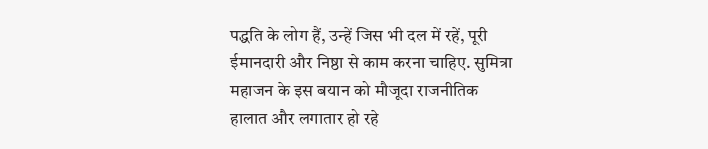पद्धति के लोग हैं, उन्हें जिस भी दल में रहें, पूरी ईमानदारी और निष्ठा से काम करना चाहिए. सुमित्रा महाजन के इस बयान को मौजूदा राजनीतिक हालात और लगातार हो रहे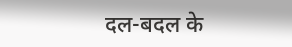दल-बदल के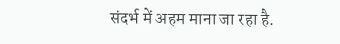संदर्भ में अहम माना जा रहा है.